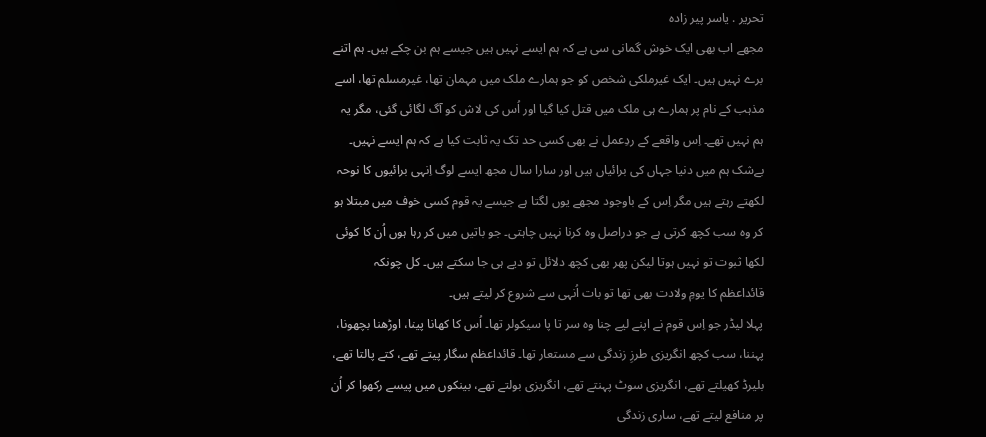تحریر . یاسر پیر زادہ
مجھے اب بھی ایک خوش گمانی سی ہے کہ ہم ایسے نہیں ہیں جیسے ہم بن چکے ہیں۔ ہم اتنے برے نہیں ہیں۔ ایک غیرملکی شخص کو جو ہمارے ملک میں مہمان تھا، غیرمسلم تھا، اسے مذہب کے نام پر ہمارے ہی ملک میں قتل کیا گیا اور اُس کی لاش کو آگ لگائی گئی، مگر یہ ہم نہیں تھے۔ اِس واقعے کے ردِعمل نے بھی کسی حد تک یہ ثابت کیا ہے کہ ہم ایسے نہیں۔ بےشک ہم میں دنیا جہاں کی برائیاں ہیں اور سارا سال مجھ ایسے لوگ اِنہی برائیوں کا نوحہ لکھتے رہتے ہیں مگر اِس کے باوجود مجھے یوں لگتا ہے جیسے یہ قوم کسی خوف میں مبتلا ہو کر وہ سب کچھ کرتی ہے جو دراصل وہ کرنا نہیں چاہتی۔ جو باتیں میں کر رہا ہوں اُن کا کوئی لکھا ثبوت تو نہیں ہوتا لیکن پھر بھی کچھ دلائل تو دیے ہی جا سکتے ہیں۔ کل چونکہ قائداعظم کا یومِ ولادت بھی تھا تو بات اُنہی سے شروع کر لیتے ہیں۔
پہلا لیڈر جو اِس قوم نے اپنے لیے چنا وہ سر تا پا سیکولر تھا۔ اُس کا کھانا پینا، اوڑھنا بچھونا، پہننا، سب کچھ انگریزی طرزِ زندگی سے مستعار تھا۔ قائداعظم سگار پیتے تھے، کتے پالتا تھے، بلیرڈ کھیلتے تھے، انگریزی سوٹ پہنتے تھے، انگریزی بولتے تھے، بینکوں میں پیسے رکھوا کر اُن پر منافع لیتے تھے، ساری زندگی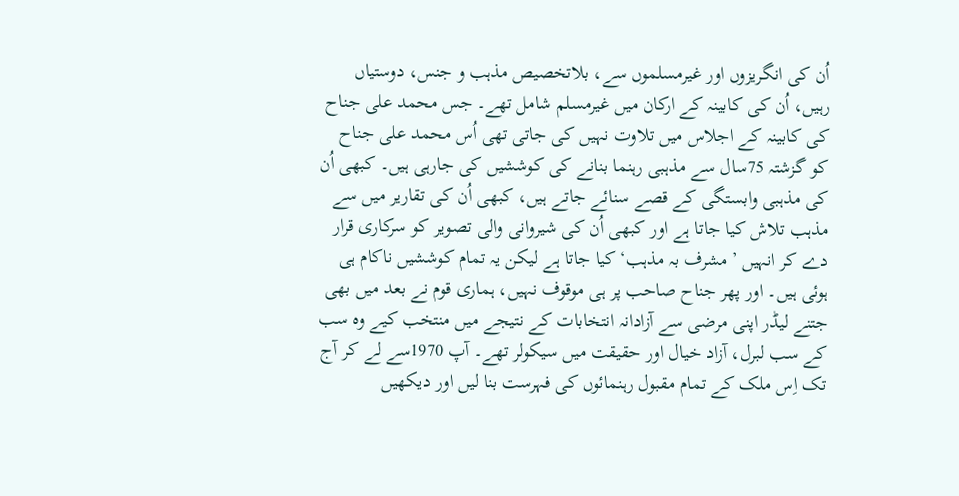اُن کی انگریزوں اور غیرمسلموں سے، بلاتخصیص مذہب و جنس، دوستیاں رہیں، اُن کی کابینہ کے ارکان میں غیرمسلم شامل تھے۔ جس محمد علی جناح کی کابینہ کے اجلاس میں تلاوت نہیں کی جاتی تھی اُس محمد علی جناح کو گزشتہ 75سال سے مذہبی رہنما بنانے کی کوششیں کی جارہی ہیں۔ کبھی اُن کی مذہبی وابستگی کے قصے سنائے جاتے ہیں، کبھی اُن کی تقاریر میں سے مذہب تلاش کیا جاتا ہے اور کبھی اُن کی شیروانی والی تصویر کو سرکاری قرار دے کر انہیں ’مشرف بہ مذہب‘ کیا جاتا ہے لیکن یہ تمام کوششیں ناکام ہی ہوئی ہیں۔ اور پھر جناح صاحب پر ہی موقوف نہیں، ہماری قوم نے بعد میں بھی جتنے لیڈر اپنی مرضی سے آزادانہ انتخابات کے نتیجے میں منتخب کیے وہ سب کے سب لبرل، آزاد خیال اور حقیقت میں سیکولر تھے۔ آپ 1970سے لے کر آج تک اِس ملک کے تمام مقبول رہنمائوں کی فہرست بنا لیں اور دیکھیں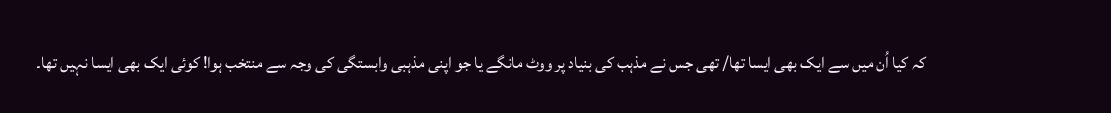کہ کیا اُن میں سے ایک بھی ایسا تھا/ تھی جس نے مذہب کی بنیاد پر ووٹ مانگے یا جو اپنی مذہبی وابستگی کی وجہ سے منتخب ہوا! کوئی ایک بھی ایسا نہیں تھا۔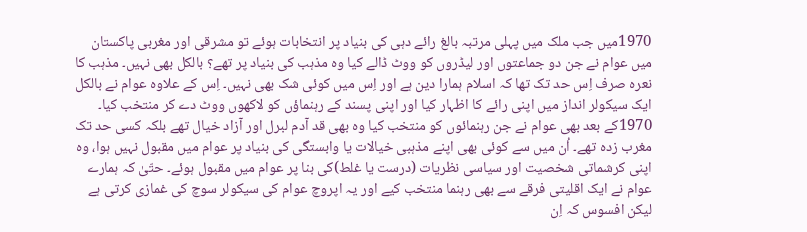1970میں جب ملک میں پہلی مرتبہ بالغ رائے دہی کی بنیاد پر انتخابات ہوئے تو مشرقی اور مغربی پاکستان میں عوام نے جن دو جماعتوں اور لیڈروں کو ووٹ ڈالے کیا وہ مذہب کی بنیاد پر تھے؟ بالکل بھی نہیں۔ مذہب کا نعرہ صرف اِس حد تک تھا کہ اسلام ہمارا دین ہے اور اِس میں کوئی شک بھی نہیں۔ اِس کے علاوہ عوام نے بالکل ایک سیکولر انداز میں اپنی رائے کا اظہار کیا اور اپنی پسند کے رہنماؤں کو لاکھوں ووٹ دے کر منتخب کیا۔ 1970کے بعد بھی عوام نے جن رہنمائوں کو منتخب کیا وہ بھی قد آدم لبرل اور آزاد خیال تھے بلکہ کسی حد تک مغرب زدہ تھے۔ اُن میں سے کوئی بھی اپنے مذہبی خیالات یا وابستگی کی بنیاد پر عوام میں مقبول نہیں ہوا، وہ اپنی کرشماتی شخصیت اور سیاسی نظریات (درست یا غلط)کی بنا پر عوام میں مقبول ہوئے۔ حتّیٰ کہ ہمارے عوام نے ایک اقلیتی فرقے سے بھی رہنما منتخب کیے اور یہ اپروچ عوام کی سیکولر سوچ کی غمازی کرتی ہے لیکن افسوس کہ اِن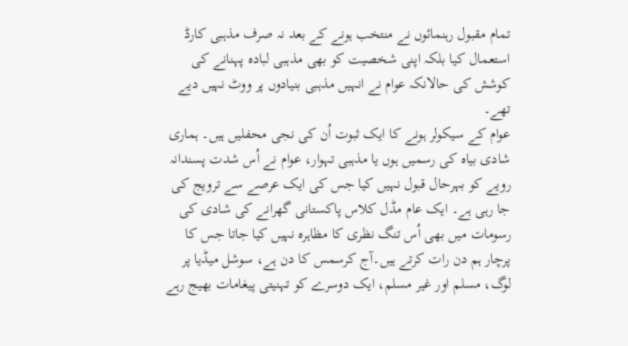تمام مقبول رہنمائوں نے منتخب ہونے کے بعد نہ صرف مذہبی کارڈ استعمال کیا بلکہ اپنی شخصیت کو بھی مذہبی لبادہ پہنانے کی کوشش کی حالانکہ عوام نے انہیں مذہبی بنیادوں پر ووٹ نہیں دیے تھے۔
عوام کے سیکولر ہونے کا ایک ثبوت اُن کی نجی محفلیں ہیں۔ ہماری شادی بیاہ کی رسمیں ہوں یا مذہبی تہوار، عوام نے اُس شدت پسندانہ رویے کو بہرحال قبول نہیں کیا جس کی ایک عرصے سے ترویج کی جا رہی ہے۔ ایک عام مڈل کلاس پاکستانی گھرانے کی شادی کی رسومات میں بھی اُس تنگ نظری کا مظاہرہ نہیں کیا جاتا جس کا پرچار ہم دن رات کرتے ہیں۔آج کرسمس کا دن ہے، سوشل میڈیا پر لوگ، مسلم اور غیر مسلم، ایک دوسرے کو تہنیتی پیغامات بھیج رہے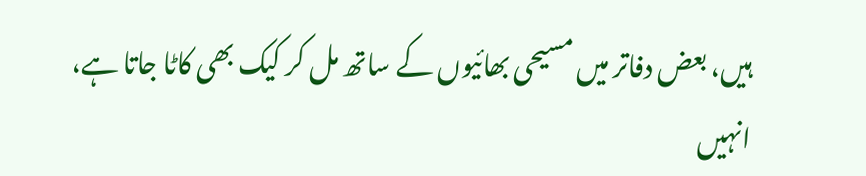ہیں، بعض دفاتر میں مسیحی بھائیوں کے ساتھ مل کر کیک بھی کاٹا جاتا ہے، انہیں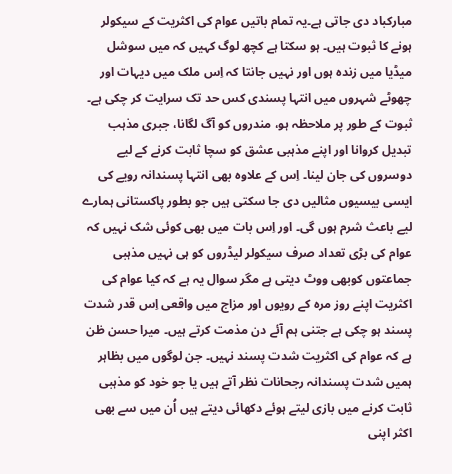مبارکباد دی جاتی ہے۔یہ تمام باتیں عوام کی اکثریت کے سیکولر ہونے کا ثبوت ہیں۔ ہو سکتا ہے کچھ لوگ کہیں کہ میں سوشل میڈیا میں زندہ ہوں اور نہیں جانتا کہ اِس ملک میں دیہات اور چھوٹے شہروں میں انتہا پسندی کس حد تک سرایت کر چکی ہے۔ ثبوت کے طور پر ملاحظہ ہو، مندروں کو آگ لگانا، جبری مذہب تبدیل کروانا اور اپنے مذہبی عشق کو سچا ثابت کرنے کے لیے دوسروں کی جان لینا۔ اِس کے علاوہ بھی انتہا پسندانہ رویے کی ایسی بیسیوں مثالیں دی جا سکتی ہیں جو بطور پاکستانی ہمارے لیے باعث شرم ہوں گی۔ اور اِس بات میں بھی کوئی شک نہیں کہ عوام کی بڑی تعداد صرف سیکولر لیڈروں کو ہی نہیں مذہبی جماعتوں کوبھی ووٹ دیتی ہے مگر سوال یہ ہے کہ کیا عوام کی اکثریت اپنے روز مرہ کے رویوں اور مزاج میں واقعی اِس قدر شدت پسند ہو چکی ہے جتنی ہم آئے دن مذمت کرتے ہیں۔ میرا حسن ظن ہے کہ عوام کی اکثریت شدت پسند نہیں۔ جن لوگوں میں بظاہر ہمیں شدت پسندانہ رجحانات نظر آتے ہیں یا جو خود کو مذہبی ثابت کرنے میں بازی لیتے ہوئے دکھائی دیتے ہیں اُن میں سے بھی اکثر اپنی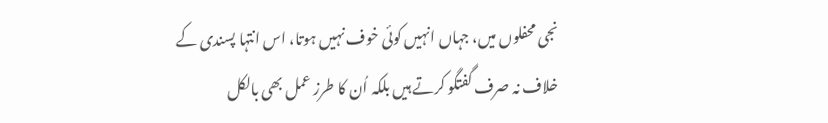نجی محفلوں میں، جہاں انہیں کوئی خوف نہیں ہوتا، اس انتہا پسندی کے خلاف نہ صرف گفتگو کرتے ہیں بلکہ اُن کا طرز عمل بھی بالکل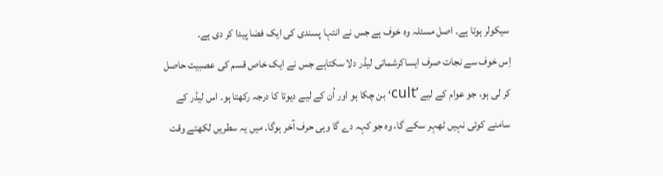سیکولر ہوتا ہے۔ اصل مسئلہ وہ خوف ہے جس نے انتہا پسندی کی ایک فضا پیدا کر دی ہے۔
اِس خوف سے نجات صرف ایساکرشماتی لیڈر دلا سکتاہے جس نے ایک خاص قسم کی عصبیت حاصل کر لی ہو، جو عوام کے لیے ’cult‘بن چکا ہو اور اُن کے لیے دیوتا کا درجہ رکھتا ہو۔ اس لیڈر کے سامنے کوئی نہیں ٹھہر سکے گا، وہ جو کہہ دے گا وہی حرف آخر ہوگا۔ میں یہ سطریں لکھتے وقت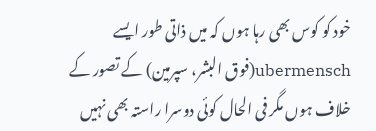خود کو کوس بھی رہا ہوں کہ میں ذاتی طور ایسے ubermensch(فوق البشر، سپرمین) کے تصور کے خلاف ہوں مگر فی الحال کوئی دوسرا راستہ بھی نہیں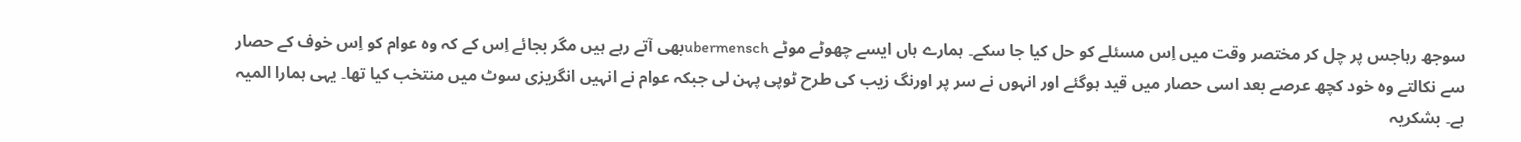سوجھ رہاجس پر چل کر مختصر وقت میں اِس مسئلے کو حل کیا جا سکے۔ ہمارے ہاں ایسے چھوٹے موٹے ubermenschبھی آتے رہے ہیں مگر بجائے اِس کے کہ وہ عوام کو اِس خوف کے حصار سے نکالتے وہ خود کچھ عرصے بعد اسی حصار میں قید ہوگئے اور انہوں نے سر پر اورنگ زیب کی طرح ٹوپی پہن لی جبکہ عوام نے انہیں انگریزی سوٹ میں منتخب کیا تھا۔ یہی ہمارا المیہ ہے۔ بشکریہ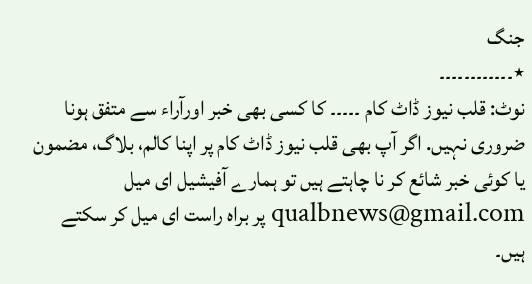جنگ
٭۔۔۔۔۔۔۔۔۔۔۔۔
نوٹ: قلب نیوز ڈاٹ کام ۔۔۔۔۔ کا کسی بھی خبر اورآراء سے متفق ہونا ضروری نہیں. اگر آپ بھی قلب نیوز ڈاٹ کام پر اپنا کالم، بلاگ، مضمون یا کوئی خبر شائع کر نا چاہتے ہیں تو ہمارے آفیشیل ای میل qualbnews@gmail.com پر براہ راست ای میل کر سکتے ہیں۔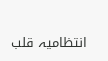انتظامیہ قلب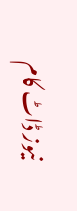نیوز ڈاٹ کام